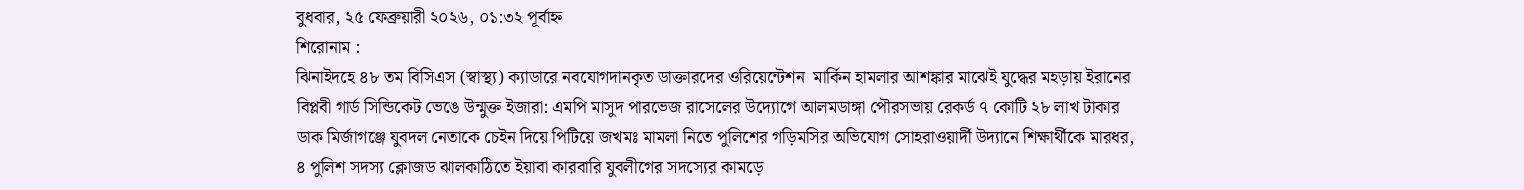বুধবার, ২৫ ফেব্রুয়ারী ২০২৬, ০১:৩২ পূর্বাহ্ন
শিরোনাম :
ঝিনাইদহে ৪৮ তম বিসিএস (স্বাস্থ্য) ক্যাডারে নবযোগদানকৃত ডাক্তারদের ওরিয়েন্টেশন  মার্কিন হামলার আশঙ্কার মাঝেই যুদ্ধের মহড়ায় ইরানের বিপ্লবী গার্ড সিন্ডিকেট ভেঙে উন্মুক্ত ইজারা: এমপি মাসুদ পারভেজ রাসেলের উদ্যোগে আলমডাঙ্গা পৌরসভায় রেকর্ড ৭ কোটি ২৮ লাখ টাকার ডাক মির্জাগঞ্জে যুবদল নেতাকে চেইন দিয়ে পিটিয়ে জখমঃ মামলা নিতে পুলিশের গড়িমসির অভিযোগ সোহরাওয়ার্দী উদ্যানে শিক্ষার্থীকে মারধর, ৪ পুলিশ সদস্য ক্লোজড ঝালকাঠিতে ইয়াবা কারবারি যুবলীগের সদস্যের কামড়ে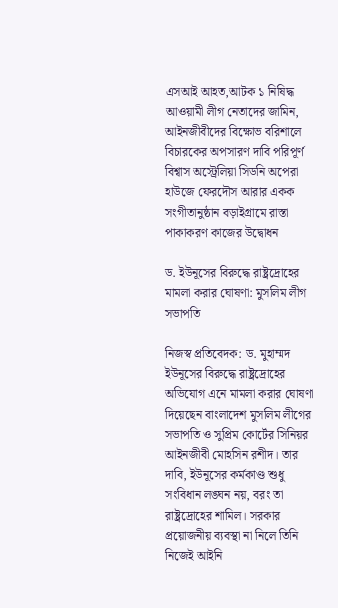এসআই আহত,আটক ১ নিষিদ্ধ আওয়ামী লীগ নেতাদের জামিন, আইনজীবীদের বিক্ষোভ বরিশালে বিচারকের অপসারণ দাবি পরিপূর্ণ বিশ্বাস অস্ট্রেলিয়া সিডনি অপেরা হাউজে ফেরদৌস আরার একক সংগীতানুষ্ঠান বড়াইগ্রামে রাস্তা পাকাকরণ কাজের উদ্বোধন

ড. ইউনূসের বিরুদ্ধে রাষ্ট্রদ্রোহের মামলা করার ঘোষণা: মুসলিম লীগ সভাপতি

নিজস্ব প্রতিবেদক: ড. মুহাম্মদ ইউনূসের বিরুদ্ধে রাষ্ট্রদ্রোহের অভিযোগ এনে মামলা করার ঘোষণা দিয়েছেন বাংলাদেশ মুসলিম লীগের সভাপতি ও সুপ্রিম কোর্টের সিনিয়র আইনজীবী মোহসিন রশীদ। তার দাবি, ইউনূসের কর্মকাণ্ড শুধু সংবিধান লঙ্ঘন নয়, বরং তা রাষ্ট্রদ্রোহের শামিল। সরকার প্রয়োজনীয় ব্যবস্থা না নিলে তিনি নিজেই আইনি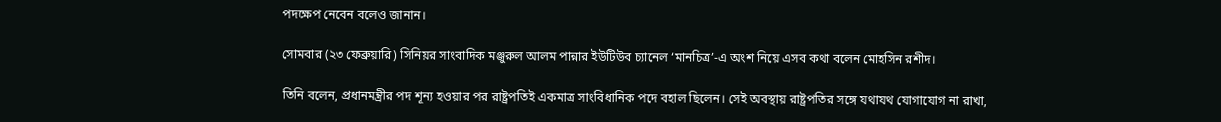পদক্ষেপ নেবেন বলেও জানান।

সোমবার (২৩ ফেব্রুয়ারি) সিনিয়র সাংবাদিক মঞ্জুরুল আলম পান্নার ইউটিউব চ্যানেল ‘মানচিত্র’-এ অংশ নিয়ে এসব কথা বলেন মোহসিন রশীদ।

তিনি বলেন, প্রধানমন্ত্রীর পদ শূন্য হওয়ার পর রাষ্ট্রপতিই একমাত্র সাংবিধানিক পদে বহাল ছিলেন। সেই অবস্থায় রাষ্ট্রপতির সঙ্গে যথাযথ যোগাযোগ না রাখা,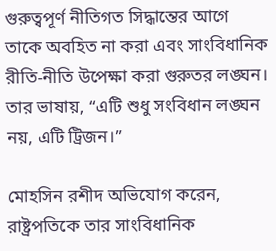গুরুত্বপূর্ণ নীতিগত সিদ্ধান্তের আগে তাকে অবহিত না করা এবং সাংবিধানিক রীতি-নীতি উপেক্ষা করা গুরুতর লঙ্ঘন। তার ভাষায়, “এটি শুধু সংবিধান লঙ্ঘন নয়, এটি ট্রিজন।”

মোহসিন রশীদ অভিযোগ করেন, রাষ্ট্রপতিকে তার সাংবিধানিক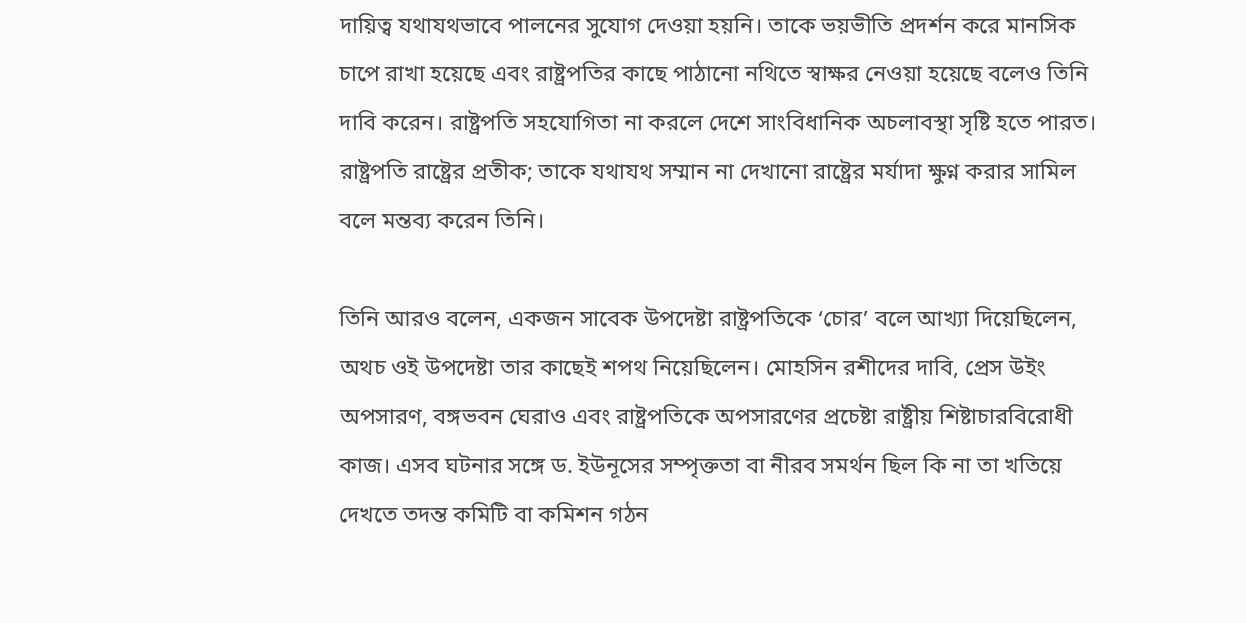দায়িত্ব যথাযথভাবে পালনের সুযোগ দেওয়া হয়নি। তাকে ভয়ভীতি প্রদর্শন করে মানসিক চাপে রাখা হয়েছে এবং রাষ্ট্রপতির কাছে পাঠানো নথিতে স্বাক্ষর নেওয়া হয়েছে বলেও তিনি দাবি করেন। রাষ্ট্রপতি সহযোগিতা না করলে দেশে সাংবিধানিক অচলাবস্থা সৃষ্টি হতে পারত। রাষ্ট্রপতি রাষ্ট্রের প্রতীক; তাকে যথাযথ সম্মান না দেখানো রাষ্ট্রের মর্যাদা ক্ষুণ্ন করার সামিল বলে মন্তব্য করেন তিনি।

তিনি আরও বলেন, একজন সাবেক উপদেষ্টা রাষ্ট্রপতিকে ‘চোর’ বলে আখ্যা দিয়েছিলেন, অথচ ওই উপদেষ্টা তার কাছেই শপথ নিয়েছিলেন। মোহসিন রশীদের দাবি, প্রেস উইং অপসারণ, বঙ্গভবন ঘেরাও এবং রাষ্ট্রপতিকে অপসারণের প্রচেষ্টা রাষ্ট্রীয় শিষ্টাচারবিরোধী কাজ। এসব ঘটনার সঙ্গে ড. ইউনূসের সম্পৃক্ততা বা নীরব সমর্থন ছিল কি না তা খতিয়ে দেখতে তদন্ত কমিটি বা কমিশন গঠন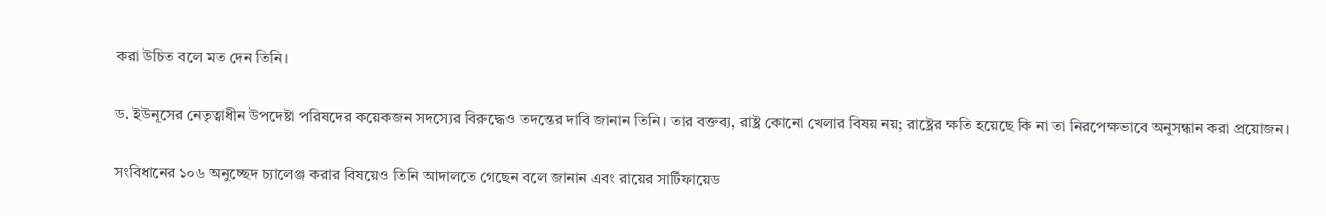করা উচিত বলে মত দেন তিনি।

ড. ইউনূসের নেতৃত্বাধীন উপদেষ্টা পরিষদের কয়েকজন সদস্যের বিরুদ্ধেও তদন্তের দাবি জানান তিনি। তার বক্তব্য, রাষ্ট্র কোনো খেলার বিষয় নয়; রাষ্ট্রের ক্ষতি হয়েছে কি না তা নিরপেক্ষভাবে অনুসন্ধান করা প্রয়োজন।

সংবিধানের ১০৬ অনুচ্ছেদ চ্যালেঞ্জ করার বিষয়েও তিনি আদালতে গেছেন বলে জানান এবং রায়ের সার্টিফায়েড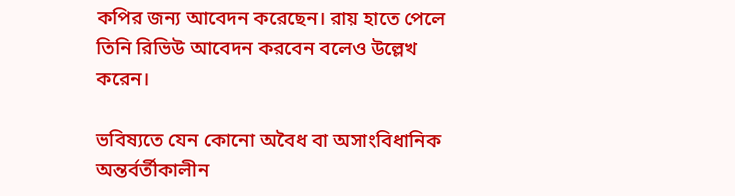কপির জন্য আবেদন করেছেন। রায় হাতে পেলে তিনি রিভিউ আবেদন করবেন বলেও উল্লেখ করেন।

ভবিষ্যতে যেন কোনো অবৈধ বা অসাংবিধানিক অন্তর্বর্তীকালীন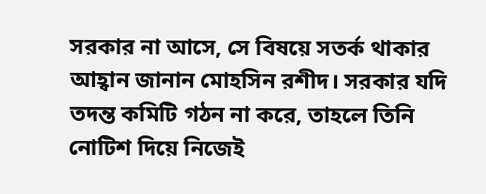সরকার না আসে, সে বিষয়ে সতর্ক থাকার আহ্বান জানান মোহসিন রশীদ। সরকার যদি তদন্ত কমিটি গঠন না করে, তাহলে তিনি নোটিশ দিয়ে নিজেই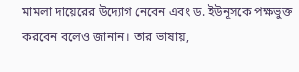মামলা দায়েরের উদ্যোগ নেবেন এবং ড. ইউনূসকে পক্ষভুক্ত করবেন বলেও জানান। তার ভাষায়,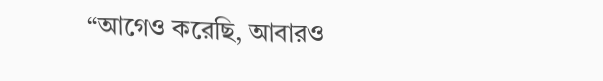“আগেও করেছি, আবারও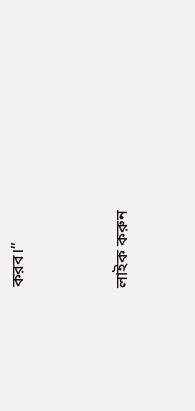করব।”



লাইক করুন